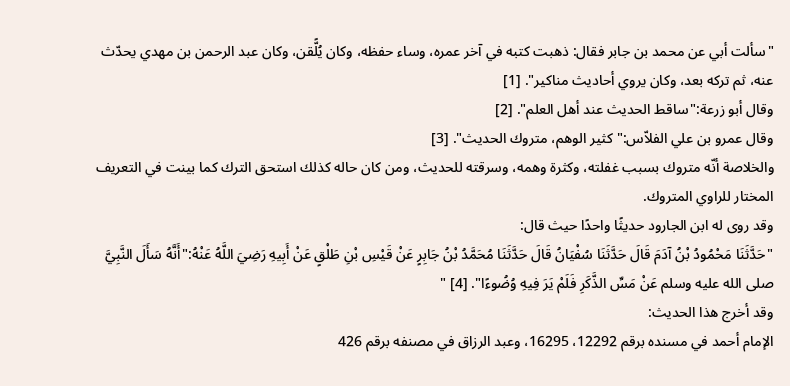"سألت أبي عن محمد بن جابر فقال: ذهبت كتبه في آخر عمره، وساء حفظه، وكان يُلًّقن، وكان عبد الرحمن بن مهدي يحدّث عنه، ثم تركه بعد، وكان يروي أحاديث مناكير". [1]
وقال أبو زرعة:"ساقط الحديث عند أهل العلم". [2]
وقال عمرو بن علي الفلاّس:"كثير الوهم، متروك الحديث". [3]
والخلاصة أنّه متروك بسبب غفلته، وكثرة وهمه، وسرقته للحديث، ومن كان حاله كذلك استحق الترك كما بينت في التعريف المختار للراوي المتروك.
وقد روى له ابن الجارود حديثًا واحدًا حيث قال:
"حَدَّثَنَا مَحْمُودُ بْنُ آدَمَ قَالَ حَدَّثَنَا سُفْيَانُ قَالَ حَدَّثَنَا مُحَمَّدُ بْنُ جَابِرٍ عَنْ قَيْسِ بْنِ طَلْقٍ عَنْ أَبِيهِ رَضِيَ اللَّهُ عَنْهُ:"أَنَّهُ سَأَلَ النَّبِيَّ صلى الله عليه وسلم عَنْ مَسِّ الذَّكَرِ فَلَمْ يَرَ فِيهِ وُضُوءًا". [4] "
وقد أخرج هذا الحديث:
الإمام أحمد في مسنده برقم 12292، 16295، وعبد الرزاق في مصنفه برقم 426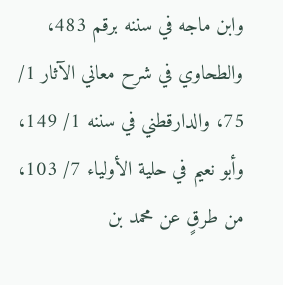وابن ماجه في سننه برقم 483، والطحاوي في شرح معاني الآثار 1/ 75، والدارقطني في سننه 1/ 149، وأبو نعيم في حلية الأولياء 7/ 103، من طرقٍ عن محمد بن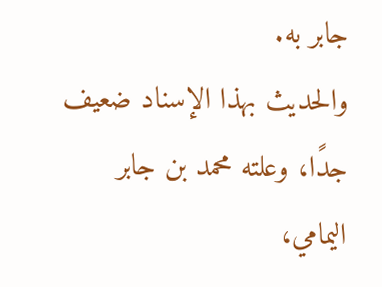جابر به.
والحديث بهذا الإسناد ضعيف جدًا، وعلته محمد بن جابر اليمامي،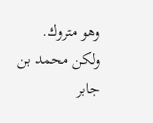وهو متروك.
ولكن محمد بن جابر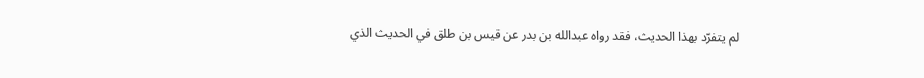لم يتفرّد بهذا الحديث، فقد رواه عبدالله بن بدر عن قيس بن طلق في الحديث الذي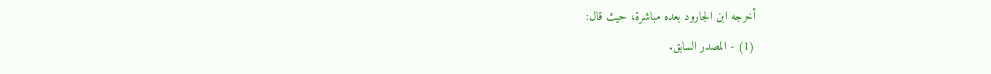أخرجه ابن الجارود بعده مباشرة، حيث قال:
(1) - المصدر السابق.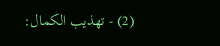(2) - تهذيب الكمال: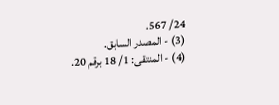24/ 567.
(3) - المصدر السابق.
(4) - المنتقى: 1/ 18 برقم 20.